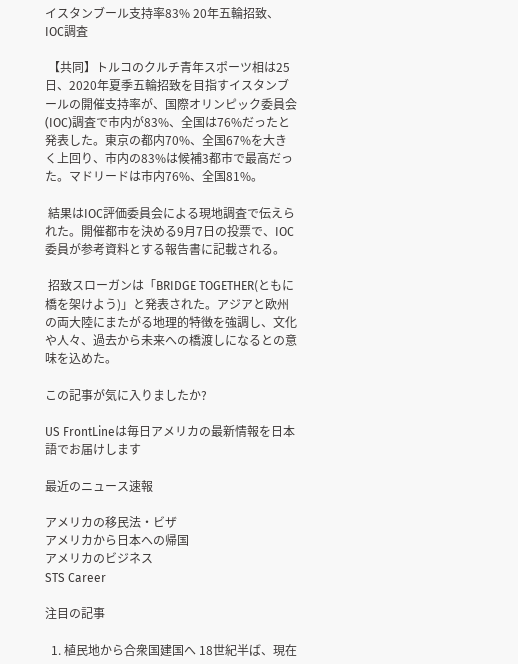イスタンブール支持率83% 20年五輪招致、IOC調査

 【共同】トルコのクルチ青年スポーツ相は25日、2020年夏季五輪招致を目指すイスタンブールの開催支持率が、国際オリンピック委員会(IOC)調査で市内が83%、全国は76%だったと発表した。東京の都内70%、全国67%を大きく上回り、市内の83%は候補3都市で最高だった。マドリードは市内76%、全国81%。

 結果はIOC評価委員会による現地調査で伝えられた。開催都市を決める9月7日の投票で、IOC委員が参考資料とする報告書に記載される。

 招致スローガンは「BRIDGE TOGETHER(ともに橋を架けよう)」と発表された。アジアと欧州の両大陸にまたがる地理的特徴を強調し、文化や人々、過去から未来への橋渡しになるとの意味を込めた。

この記事が気に入りましたか?

US FrontLineは毎日アメリカの最新情報を日本語でお届けします

最近のニュース速報

アメリカの移民法・ビザ
アメリカから日本への帰国
アメリカのビジネス
STS Career

注目の記事

  1. 植民地から合衆国建国へ 18世紀半ば、現在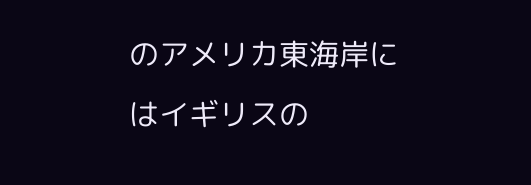のアメリカ東海岸にはイギリスの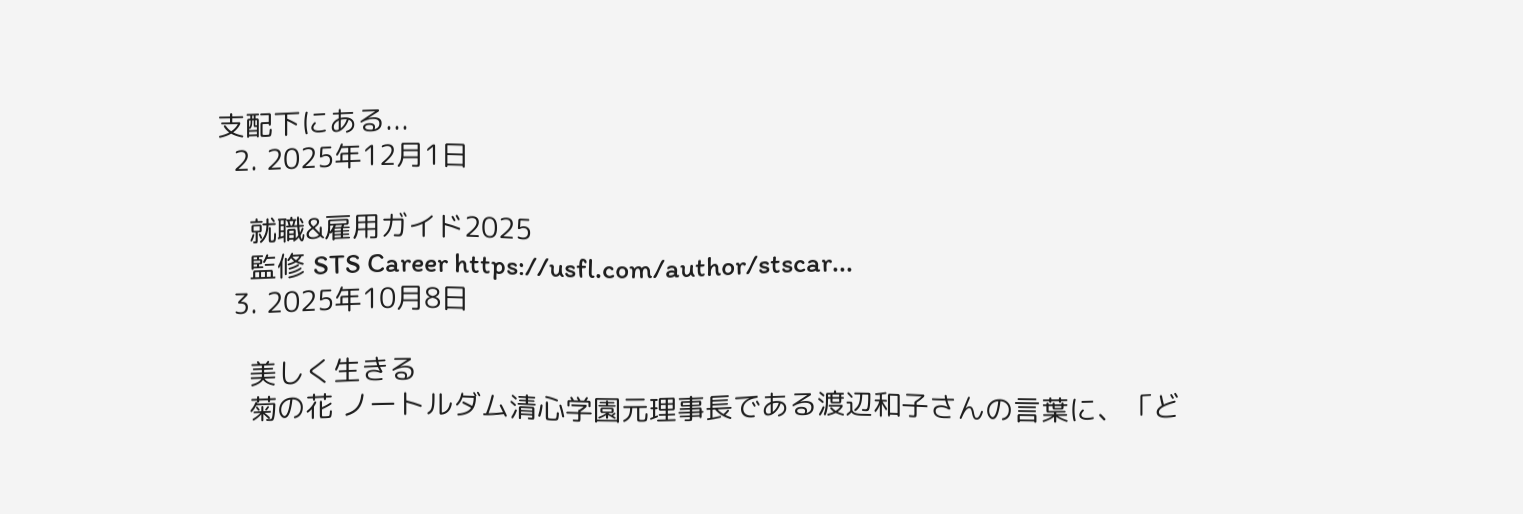支配下にある...
  2. 2025年12月1日

    就職&雇用ガイド2025
    監修 STS Career https://usfl.com/author/stscar...
  3. 2025年10月8日

    美しく生きる
    菊の花 ノートルダム清心学園元理事長である渡辺和子さんの言葉に、「ど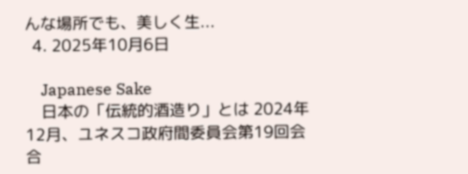んな場所でも、美しく生...
  4. 2025年10月6日

    Japanese Sake
    日本の「伝統的酒造り」とは 2024年12月、ユネスコ政府間委員会第19回会合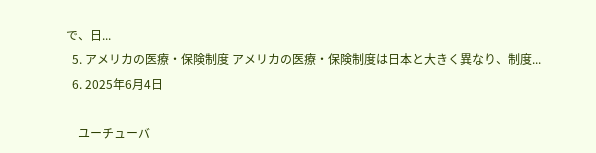で、日...
  5. アメリカの医療・保険制度 アメリカの医療・保険制度は日本と大きく異なり、制度...
  6. 2025年6月4日

    ユーチューバ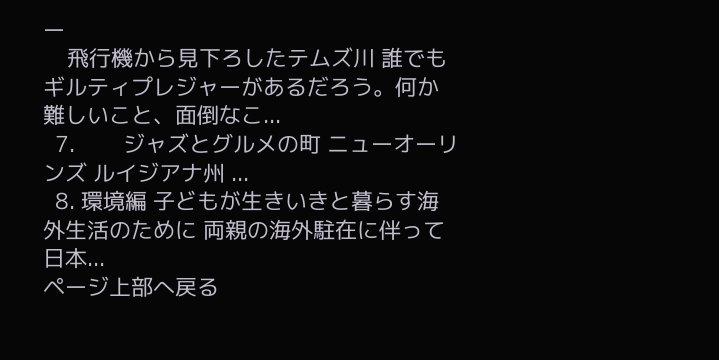ー
    飛行機から見下ろしたテムズ川 誰でもギルティプレジャーがあるだろう。何か難しいこと、面倒なこ...
  7.        ジャズとグルメの町 ニューオーリンズ ルイジアナ州 ...
  8. 環境編 子どもが生きいきと暮らす海外生活のために 両親の海外駐在に伴って日本...
ページ上部へ戻る